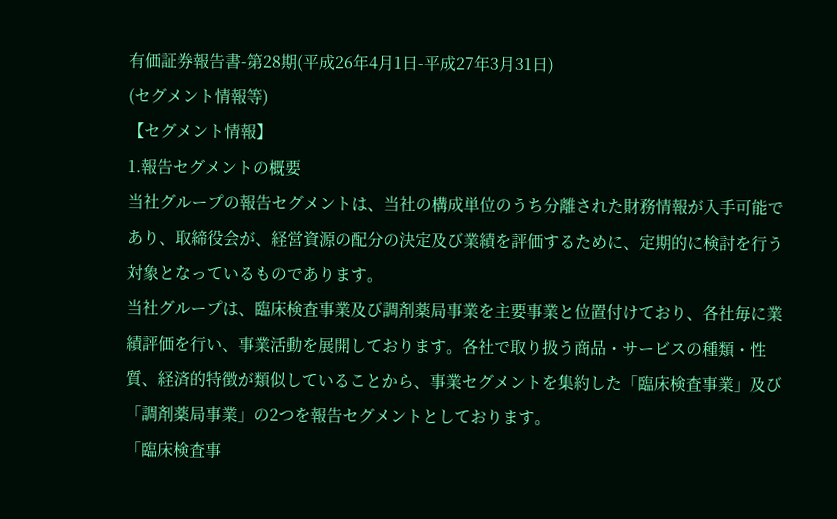有価証券報告書-第28期(平成26年4月1日-平成27年3月31日)
(セグメント情報等)
【セグメント情報】
1.報告セグメントの概要
当社グループの報告セグメントは、当社の構成単位のうち分離された財務情報が入手可能であり、取締役会が、経営資源の配分の決定及び業績を評価するために、定期的に検討を行う対象となっているものであります。
当社グループは、臨床検査事業及び調剤薬局事業を主要事業と位置付けており、各社毎に業績評価を行い、事業活動を展開しております。各社で取り扱う商品・サービスの種類・性質、経済的特徴が類似していることから、事業セグメントを集約した「臨床検査事業」及び「調剤薬局事業」の2つを報告セグメントとしております。
「臨床検査事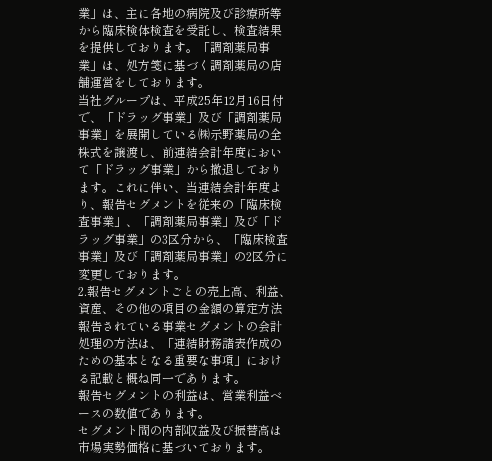業」は、主に各地の病院及び診療所等から臨床検体検査を受託し、検査結果を提供しております。「調剤薬局事業」は、処方箋に基づく調剤薬局の店舗運営をしております。
当社グループは、平成25年12月16日付で、「ドラッグ事業」及び「調剤薬局事業」を展開している㈱示野薬局の全株式を譲渡し、前連結会計年度において「ドラッグ事業」から撤退しております。これに伴い、当連結会計年度より、報告セグメントを従来の「臨床検査事業」、「調剤薬局事業」及び「ドラッグ事業」の3区分から、「臨床検査事業」及び「調剤薬局事業」の2区分に変更しております。
2.報告セグメントごとの売上高、利益、資産、その他の項目の金額の算定方法
報告されている事業セグメントの会計処理の方法は、「連結財務諸表作成のための基本となる重要な事項」における記載と概ね同一であります。
報告セグメントの利益は、営業利益ベースの数値であります。
セグメント間の内部収益及び振替高は市場実勢価格に基づいております。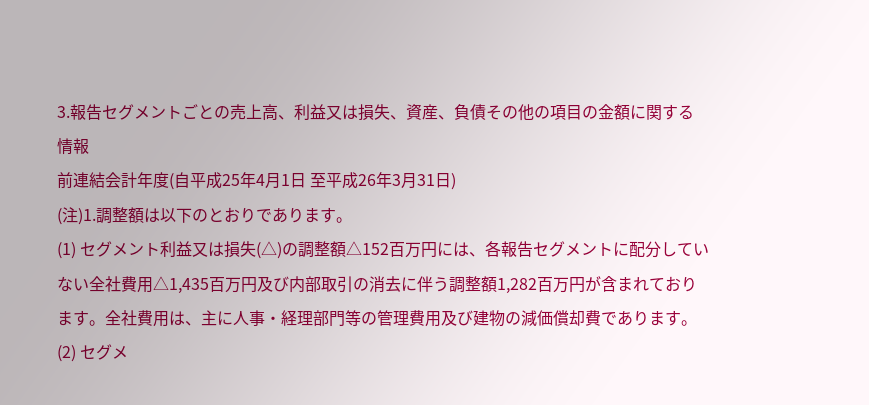3.報告セグメントごとの売上高、利益又は損失、資産、負債その他の項目の金額に関する情報
前連結会計年度(自平成25年4月1日 至平成26年3月31日)
(注)1.調整額は以下のとおりであります。
(1) セグメント利益又は損失(△)の調整額△152百万円には、各報告セグメントに配分していない全社費用△1,435百万円及び内部取引の消去に伴う調整額1,282百万円が含まれております。全社費用は、主に人事・経理部門等の管理費用及び建物の減価償却費であります。
(2) セグメ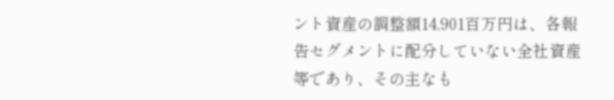ント資産の調整額14,901百万円は、各報告セグメントに配分していない全社資産等であり、その主なも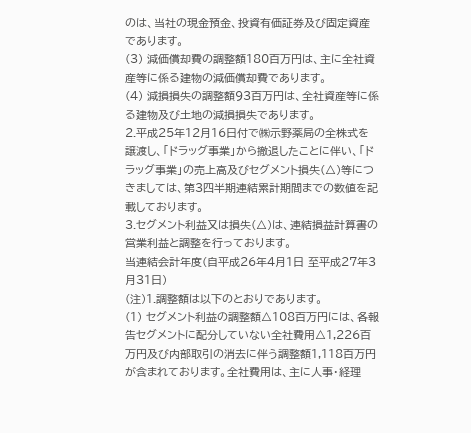のは、当社の現金預金、投資有価証券及び固定資産であります。
(3) 減価償却費の調整額180百万円は、主に全社資産等に係る建物の減価償却費であります。
(4) 減損損失の調整額93百万円は、全社資産等に係る建物及び土地の減損損失であります。
2.平成25年12月16日付で㈱示野薬局の全株式を譲渡し、「ドラッグ事業」から撤退したことに伴い、「ドラッグ事業」の売上高及びセグメント損失(△)等につきましては、第3四半期連結累計期間までの数値を記載しております。
3.セグメント利益又は損失(△)は、連結損益計算書の営業利益と調整を行っております。
当連結会計年度(自平成26年4月1日 至平成27年3月31日)
(注)1.調整額は以下のとおりであります。
(1) セグメント利益の調整額△108百万円には、各報告セグメントに配分していない全社費用△1,226百万円及び内部取引の消去に伴う調整額1,118百万円が含まれております。全社費用は、主に人事・経理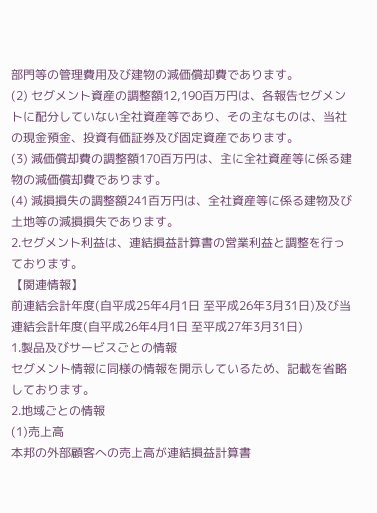部門等の管理費用及び建物の減価償却費であります。
(2) セグメント資産の調整額12,190百万円は、各報告セグメントに配分していない全社資産等であり、その主なものは、当社の現金預金、投資有価証券及び固定資産であります。
(3) 減価償却費の調整額170百万円は、主に全社資産等に係る建物の減価償却費であります。
(4) 減損損失の調整額241百万円は、全社資産等に係る建物及び土地等の減損損失であります。
2.セグメント利益は、連結損益計算書の営業利益と調整を行っております。
【関連情報】
前連結会計年度(自平成25年4月1日 至平成26年3月31日)及び当連結会計年度(自平成26年4月1日 至平成27年3月31日)
1.製品及びサービスごとの情報
セグメント情報に同様の情報を開示しているため、記載を省略しております。
2.地域ごとの情報
(1)売上高
本邦の外部顧客への売上高が連結損益計算書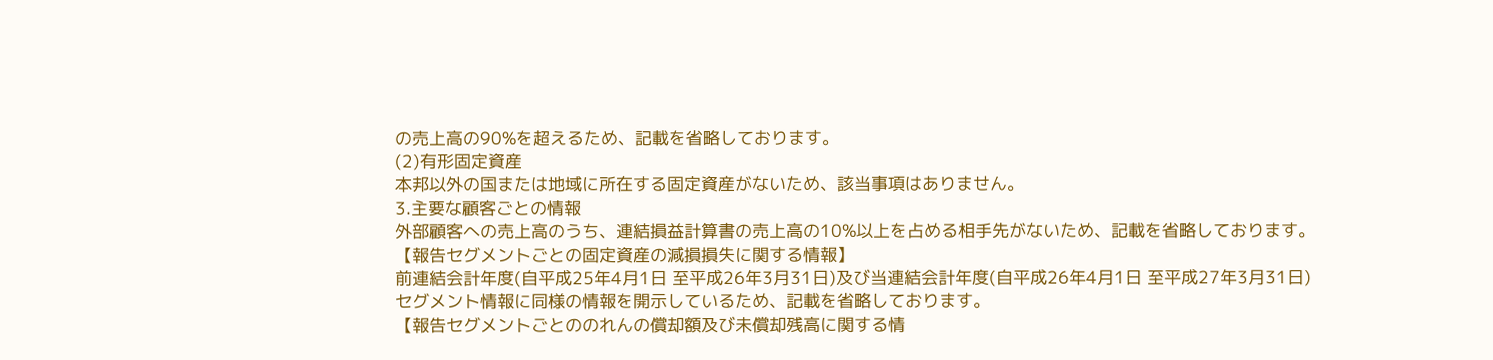の売上高の90%を超えるため、記載を省略しております。
(2)有形固定資産
本邦以外の国または地域に所在する固定資産がないため、該当事項はありません。
3.主要な顧客ごとの情報
外部顧客への売上高のうち、連結損益計算書の売上高の10%以上を占める相手先がないため、記載を省略しております。
【報告セグメントごとの固定資産の減損損失に関する情報】
前連結会計年度(自平成25年4月1日 至平成26年3月31日)及び当連結会計年度(自平成26年4月1日 至平成27年3月31日)
セグメント情報に同様の情報を開示しているため、記載を省略しております。
【報告セグメントごとののれんの償却額及び未償却残高に関する情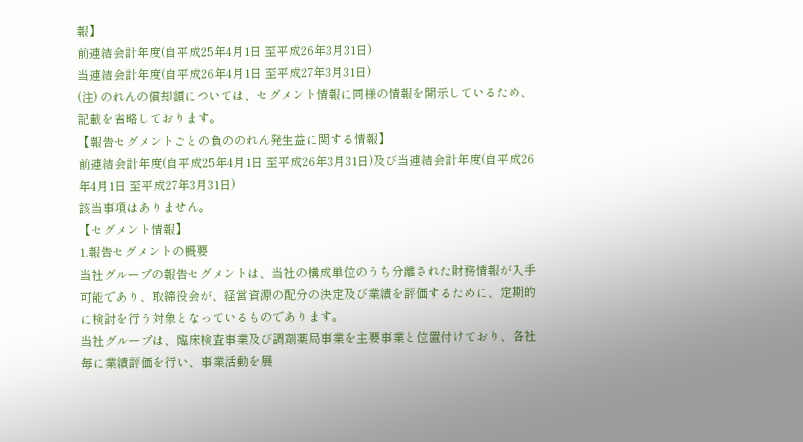報】
前連結会計年度(自平成25年4月1日 至平成26年3月31日)
当連結会計年度(自平成26年4月1日 至平成27年3月31日)
(注) のれんの償却額については、セグメント情報に同様の情報を開示しているため、記載を省略しております。
【報告セグメントごとの負ののれん発生益に関する情報】
前連結会計年度(自平成25年4月1日 至平成26年3月31日)及び当連結会計年度(自平成26年4月1日 至平成27年3月31日)
該当事項はありません。
【セグメント情報】
1.報告セグメントの概要
当社グループの報告セグメントは、当社の構成単位のうち分離された財務情報が入手可能であり、取締役会が、経営資源の配分の決定及び業績を評価するために、定期的に検討を行う対象となっているものであります。
当社グループは、臨床検査事業及び調剤薬局事業を主要事業と位置付けており、各社毎に業績評価を行い、事業活動を展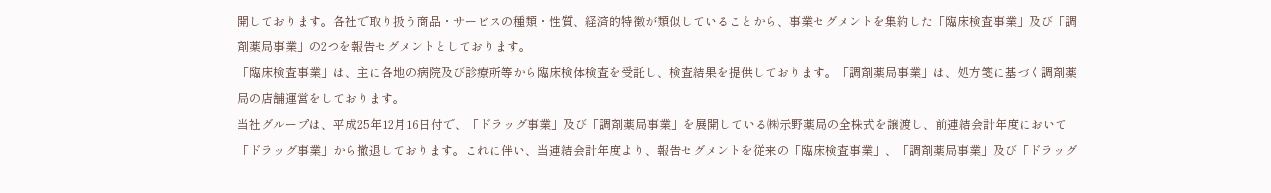開しております。各社で取り扱う商品・サービスの種類・性質、経済的特徴が類似していることから、事業セグメントを集約した「臨床検査事業」及び「調剤薬局事業」の2つを報告セグメントとしております。
「臨床検査事業」は、主に各地の病院及び診療所等から臨床検体検査を受託し、検査結果を提供しております。「調剤薬局事業」は、処方箋に基づく調剤薬局の店舗運営をしております。
当社グループは、平成25年12月16日付で、「ドラッグ事業」及び「調剤薬局事業」を展開している㈱示野薬局の全株式を譲渡し、前連結会計年度において「ドラッグ事業」から撤退しております。これに伴い、当連結会計年度より、報告セグメントを従来の「臨床検査事業」、「調剤薬局事業」及び「ドラッグ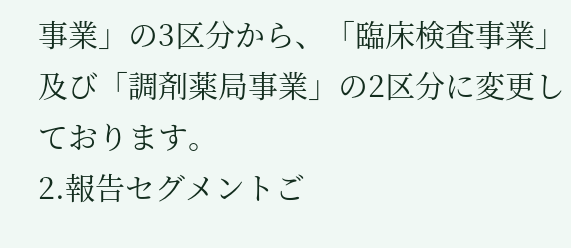事業」の3区分から、「臨床検査事業」及び「調剤薬局事業」の2区分に変更しております。
2.報告セグメントご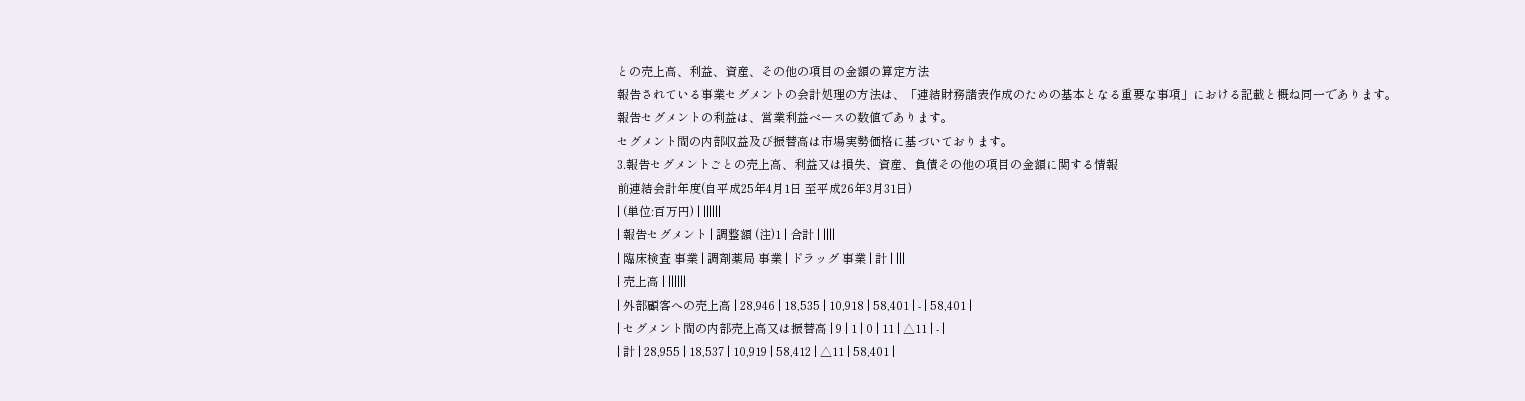との売上高、利益、資産、その他の項目の金額の算定方法
報告されている事業セグメントの会計処理の方法は、「連結財務諸表作成のための基本となる重要な事項」における記載と概ね同一であります。
報告セグメントの利益は、営業利益ベースの数値であります。
セグメント間の内部収益及び振替高は市場実勢価格に基づいております。
3.報告セグメントごとの売上高、利益又は損失、資産、負債その他の項目の金額に関する情報
前連結会計年度(自平成25年4月1日 至平成26年3月31日)
| (単位:百万円) | ||||||
| 報告セグメント | 調整額 (注)1 | 合計 | ||||
| 臨床検査 事業 | 調剤薬局 事業 | ドラッグ 事業 | 計 | |||
| 売上高 | ||||||
| 外部顧客への売上高 | 28,946 | 18,535 | 10,918 | 58,401 | - | 58,401 |
| セグメント間の内部売上高又は振替高 | 9 | 1 | 0 | 11 | △11 | - |
| 計 | 28,955 | 18,537 | 10,919 | 58,412 | △11 | 58,401 |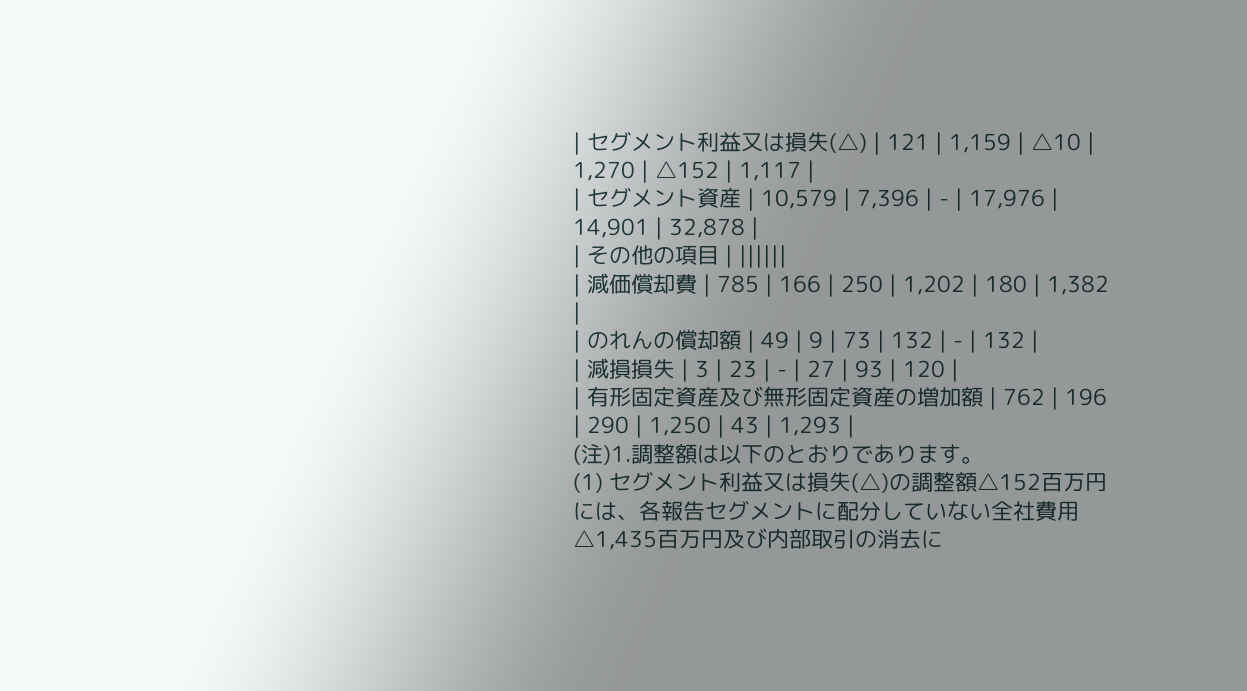| セグメント利益又は損失(△) | 121 | 1,159 | △10 | 1,270 | △152 | 1,117 |
| セグメント資産 | 10,579 | 7,396 | - | 17,976 | 14,901 | 32,878 |
| その他の項目 | ||||||
| 減価償却費 | 785 | 166 | 250 | 1,202 | 180 | 1,382 |
| のれんの償却額 | 49 | 9 | 73 | 132 | - | 132 |
| 減損損失 | 3 | 23 | - | 27 | 93 | 120 |
| 有形固定資産及び無形固定資産の増加額 | 762 | 196 | 290 | 1,250 | 43 | 1,293 |
(注)1.調整額は以下のとおりであります。
(1) セグメント利益又は損失(△)の調整額△152百万円には、各報告セグメントに配分していない全社費用△1,435百万円及び内部取引の消去に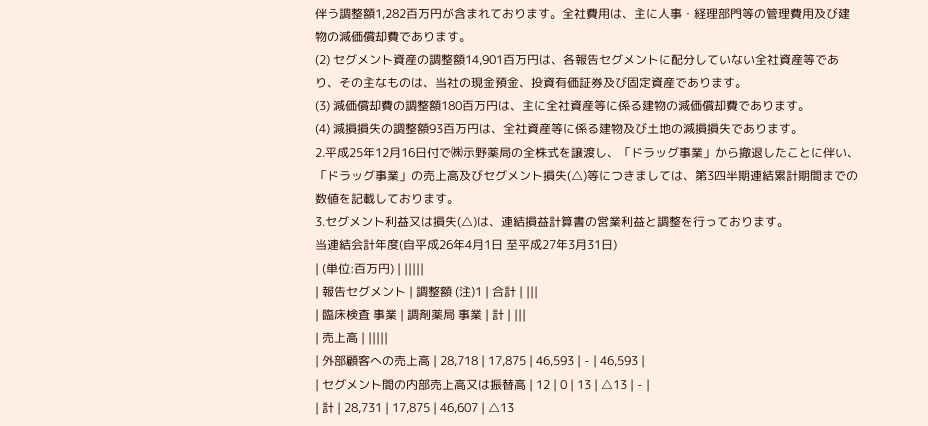伴う調整額1,282百万円が含まれております。全社費用は、主に人事・経理部門等の管理費用及び建物の減価償却費であります。
(2) セグメント資産の調整額14,901百万円は、各報告セグメントに配分していない全社資産等であり、その主なものは、当社の現金預金、投資有価証券及び固定資産であります。
(3) 減価償却費の調整額180百万円は、主に全社資産等に係る建物の減価償却費であります。
(4) 減損損失の調整額93百万円は、全社資産等に係る建物及び土地の減損損失であります。
2.平成25年12月16日付で㈱示野薬局の全株式を譲渡し、「ドラッグ事業」から撤退したことに伴い、「ドラッグ事業」の売上高及びセグメント損失(△)等につきましては、第3四半期連結累計期間までの数値を記載しております。
3.セグメント利益又は損失(△)は、連結損益計算書の営業利益と調整を行っております。
当連結会計年度(自平成26年4月1日 至平成27年3月31日)
| (単位:百万円) | |||||
| 報告セグメント | 調整額 (注)1 | 合計 | |||
| 臨床検査 事業 | 調剤薬局 事業 | 計 | |||
| 売上高 | |||||
| 外部顧客への売上高 | 28,718 | 17,875 | 46,593 | - | 46,593 |
| セグメント間の内部売上高又は振替高 | 12 | 0 | 13 | △13 | - |
| 計 | 28,731 | 17,875 | 46,607 | △13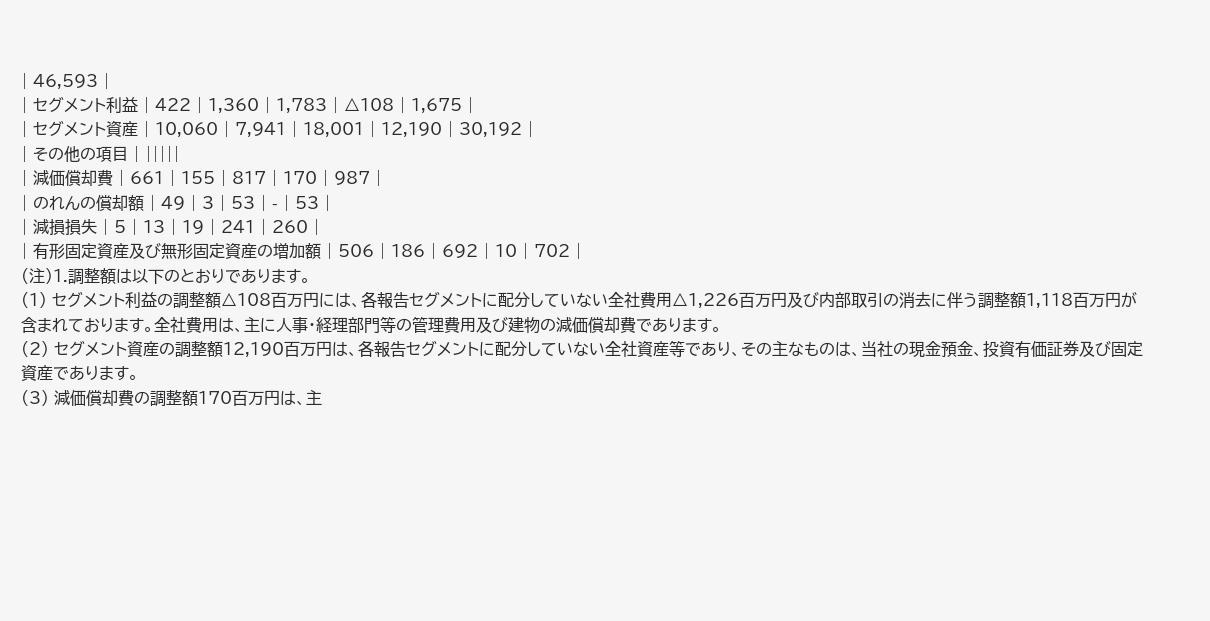| 46,593 |
| セグメント利益 | 422 | 1,360 | 1,783 | △108 | 1,675 |
| セグメント資産 | 10,060 | 7,941 | 18,001 | 12,190 | 30,192 |
| その他の項目 | |||||
| 減価償却費 | 661 | 155 | 817 | 170 | 987 |
| のれんの償却額 | 49 | 3 | 53 | - | 53 |
| 減損損失 | 5 | 13 | 19 | 241 | 260 |
| 有形固定資産及び無形固定資産の増加額 | 506 | 186 | 692 | 10 | 702 |
(注)1.調整額は以下のとおりであります。
(1) セグメント利益の調整額△108百万円には、各報告セグメントに配分していない全社費用△1,226百万円及び内部取引の消去に伴う調整額1,118百万円が含まれております。全社費用は、主に人事・経理部門等の管理費用及び建物の減価償却費であります。
(2) セグメント資産の調整額12,190百万円は、各報告セグメントに配分していない全社資産等であり、その主なものは、当社の現金預金、投資有価証券及び固定資産であります。
(3) 減価償却費の調整額170百万円は、主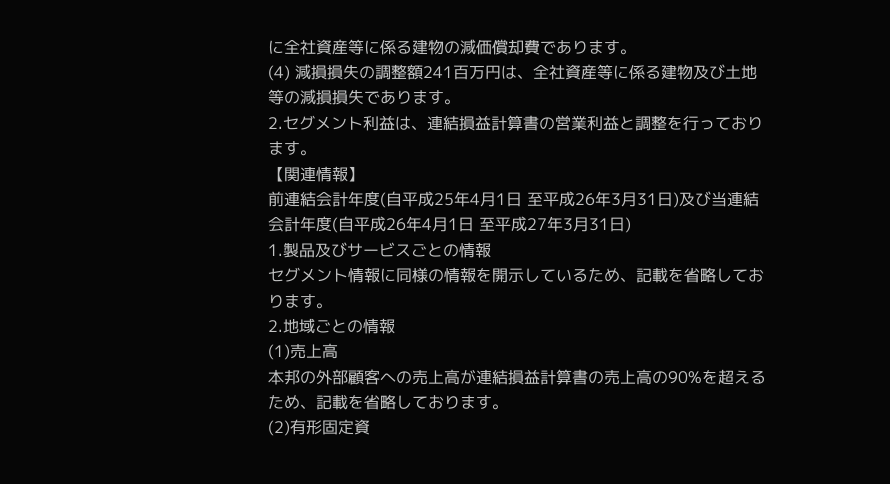に全社資産等に係る建物の減価償却費であります。
(4) 減損損失の調整額241百万円は、全社資産等に係る建物及び土地等の減損損失であります。
2.セグメント利益は、連結損益計算書の営業利益と調整を行っております。
【関連情報】
前連結会計年度(自平成25年4月1日 至平成26年3月31日)及び当連結会計年度(自平成26年4月1日 至平成27年3月31日)
1.製品及びサービスごとの情報
セグメント情報に同様の情報を開示しているため、記載を省略しております。
2.地域ごとの情報
(1)売上高
本邦の外部顧客への売上高が連結損益計算書の売上高の90%を超えるため、記載を省略しております。
(2)有形固定資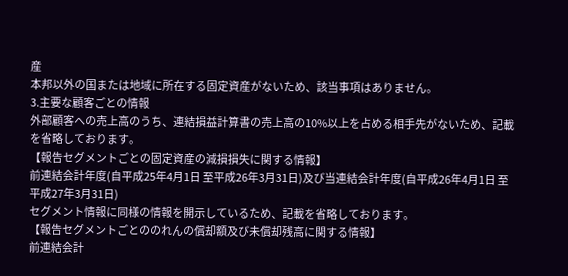産
本邦以外の国または地域に所在する固定資産がないため、該当事項はありません。
3.主要な顧客ごとの情報
外部顧客への売上高のうち、連結損益計算書の売上高の10%以上を占める相手先がないため、記載を省略しております。
【報告セグメントごとの固定資産の減損損失に関する情報】
前連結会計年度(自平成25年4月1日 至平成26年3月31日)及び当連結会計年度(自平成26年4月1日 至平成27年3月31日)
セグメント情報に同様の情報を開示しているため、記載を省略しております。
【報告セグメントごとののれんの償却額及び未償却残高に関する情報】
前連結会計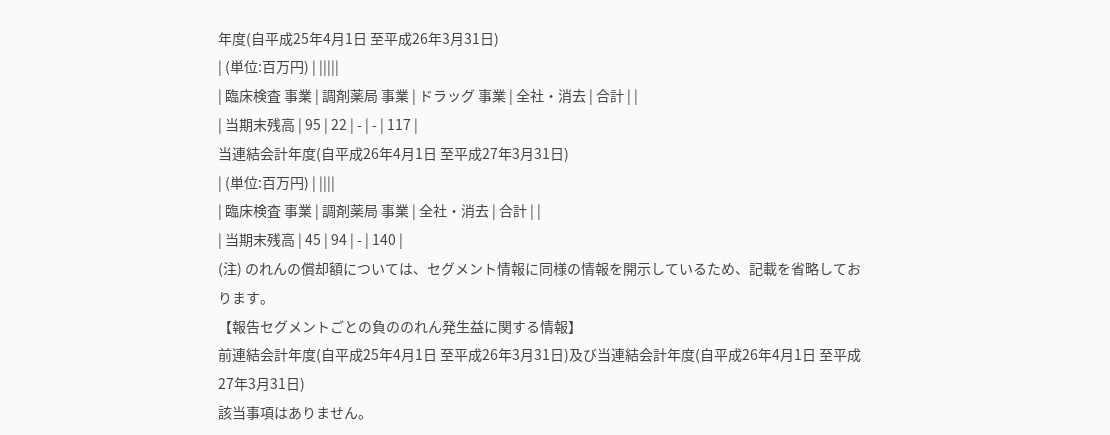年度(自平成25年4月1日 至平成26年3月31日)
| (単位:百万円) | |||||
| 臨床検査 事業 | 調剤薬局 事業 | ドラッグ 事業 | 全社・消去 | 合計 | |
| 当期末残高 | 95 | 22 | - | - | 117 |
当連結会計年度(自平成26年4月1日 至平成27年3月31日)
| (単位:百万円) | ||||
| 臨床検査 事業 | 調剤薬局 事業 | 全社・消去 | 合計 | |
| 当期末残高 | 45 | 94 | - | 140 |
(注) のれんの償却額については、セグメント情報に同様の情報を開示しているため、記載を省略しております。
【報告セグメントごとの負ののれん発生益に関する情報】
前連結会計年度(自平成25年4月1日 至平成26年3月31日)及び当連結会計年度(自平成26年4月1日 至平成27年3月31日)
該当事項はありません。